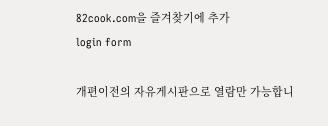82cook.com을 즐겨찾기에 추가
login form

개편이전의 자유게시판으로 열람만 가능합니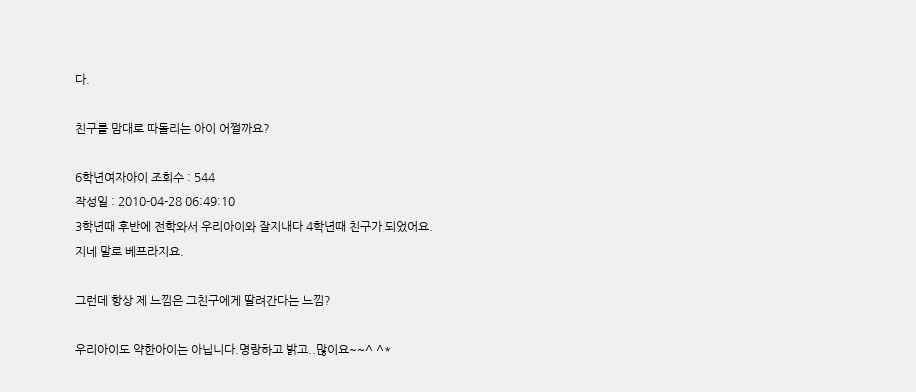다.

친구를 맘대로 따돌리는 아이 어쩔까요?

6학년여자아이 조회수 : 544
작성일 : 2010-04-28 06:49:10
3학년때 후반에 전학와서 우리아이와 잘지내다 4학년때 친구가 되었어요.
지네 말로 베프라지요.

그런데 항상 제 느낌은 그친구에게 딸려간다는 느낌?

우리아이도 약한아이는 아닙니다.명랑하고 밝고..많이요~~^ ^*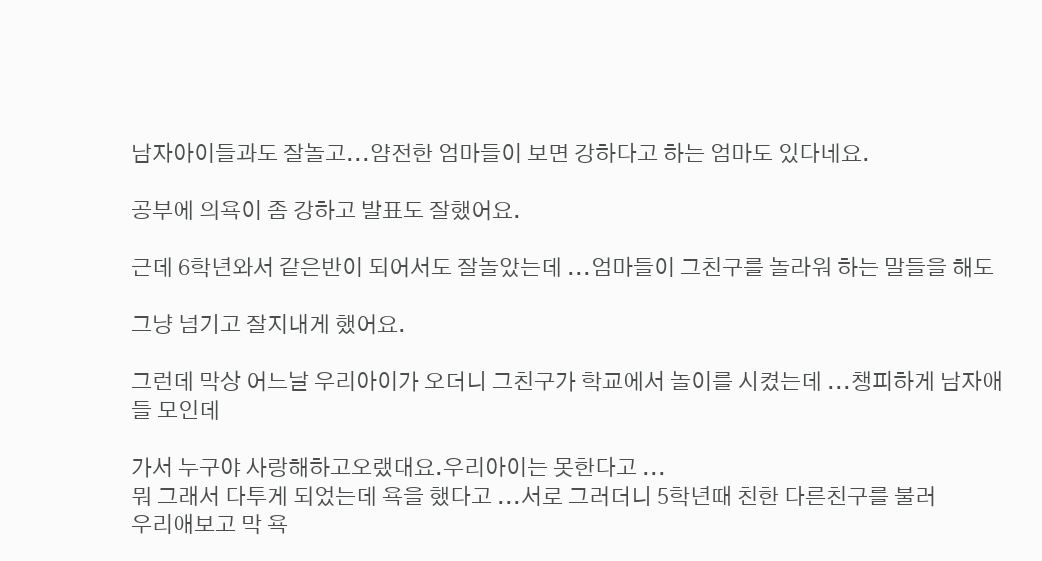남자아이들과도 잘놀고...얌전한 엄마들이 보면 강하다고 하는 엄마도 있다네요.

공부에 의욕이 좀 강하고 발표도 잘했어요.

근데 6학년와서 같은반이 되어서도 잘놀았는데 ...엄마들이 그친구를 놀라워 하는 말들을 해도

그냥 넘기고 잘지내게 했어요.

그런데 막상 어느날 우리아이가 오더니 그친구가 학교에서 놀이를 시켰는데 ...챙피하게 남자애들 모인데

가서 누구야 사랑해하고오랬대요.우리아이는 못한다고 ...
뭐 그래서 다투게 되었는데 욕을 했다고 ...서로 그러더니 5학년때 친한 다른친구를 불러
우리애보고 막 욕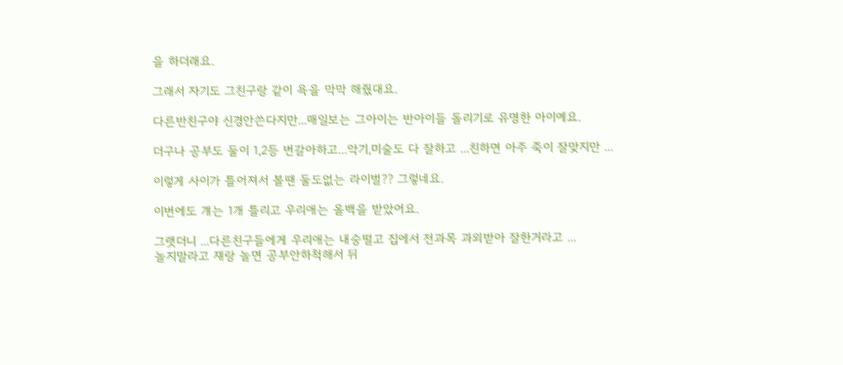을 하더래요.

그래서 자기도 그친구랑 같이 욕을 막막 해줬대요.

다른반친구야 신경안쓴다지만...매일보는 그아이는 반아이들 돌리기로 유명한 아이예요.

더구나 공부도 둘이 1,2등 번갈아하고...악기,미술도 다 잘하고 ...친하면 아주 죽이 잘맞지만 ...

이렇게 사이가 틀어져서 볼땐 둘도없는 라이벌?? 그렇네요.

이번에도 걔는 1개 틀리고 우리애는 올백을 받았어요.

그랫더니 ...다른친구들에게 우리애는 내숭떨고 집에서 전과목 과외받아 잘한거라고 ...
놀지말라고 쟤랑 놀면 공부안하척해서 뒤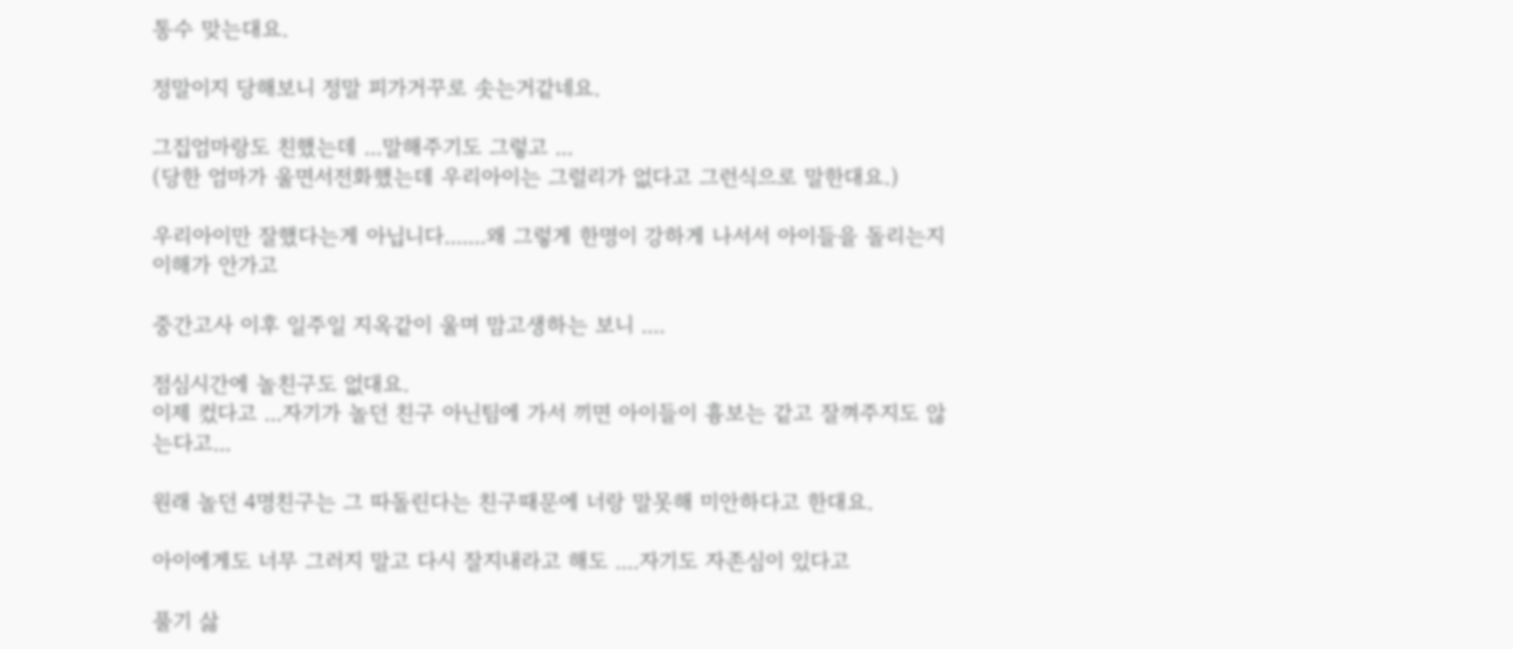통수 맞는대요.

정말이지 당해보니 정말 피가거꾸로 솟는거같네요.

그집엄마랑도 친했는데 ...말해주기도 그렇고 ...
(당한 엄마가 울면서전화했는데 우리아이는 그럴리가 없다고 그런식으로 말한대요.)

우리아이만 잘했다는게 아닙니다.......왜 그렇게 한명이 강하게 나서서 아이들을 돌리는지 이해가 안가고

중간고사 이후 일주일 지옥같이 울며 맘고생하는 보니 ....

점심시간에 놀친구도 없대요.
이제 컸다고 ...자기가 놀던 친구 아닌팀에 가서 끼면 아이들이 흉보는 같고 잘껴주지도 않는다고...

원래 놀던 4명친구는 그 따돌린다는 친구때문에 너랑 말못해 미안하다고 한대요.

아이에게도 너무 그러지 말고 다시 잘지내라고 해도 ....자기도 자존심이 있다고

풀기 삻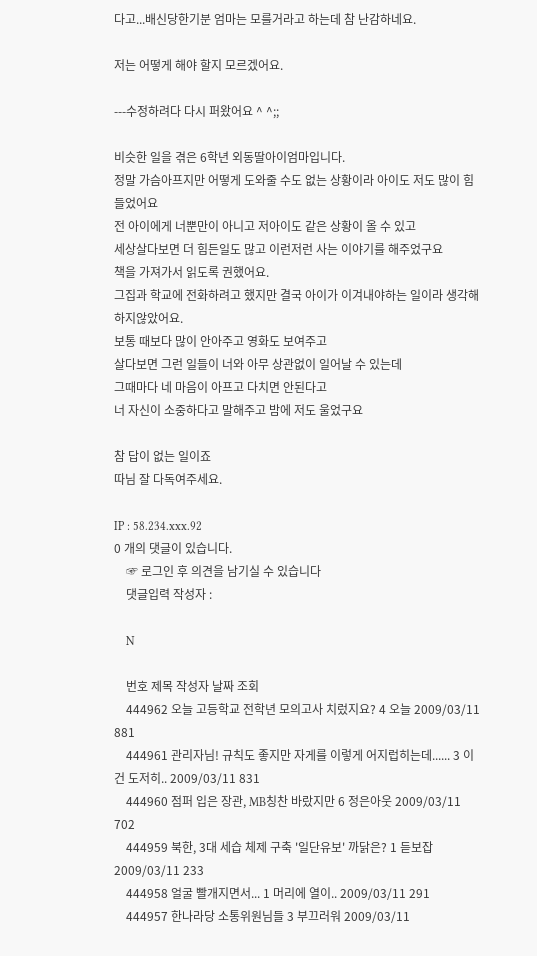다고...배신당한기분 엄마는 모를거라고 하는데 참 난감하네요.

저는 어떻게 해야 할지 모르겠어요.

---수정하려다 다시 퍼왔어요 ^ ^;;

비슷한 일을 겪은 6학년 외동딸아이엄마입니다.
정말 가슴아프지만 어떻게 도와줄 수도 없는 상황이라 아이도 저도 많이 힘들었어요
전 아이에게 너뿐만이 아니고 저아이도 같은 상황이 올 수 있고
세상살다보면 더 힘든일도 많고 이런저런 사는 이야기를 해주었구요
책을 가져가서 읽도록 권했어요.
그집과 학교에 전화하려고 했지만 결국 아이가 이겨내야하는 일이라 생각해 하지않았어요.
보통 때보다 많이 안아주고 영화도 보여주고
살다보면 그런 일들이 너와 아무 상관없이 일어날 수 있는데
그때마다 네 마음이 아프고 다치면 안된다고
너 자신이 소중하다고 말해주고 밤에 저도 울었구요

참 답이 없는 일이죠
따님 잘 다독여주세요.

IP : 58.234.xxx.92
0 개의 댓글이 있습니다.
    ☞ 로그인 후 의견을 남기실 수 있습니다
    댓글입력 작성자 :

    N

    번호 제목 작성자 날짜 조회
    444962 오늘 고등학교 전학년 모의고사 치렀지요? 4 오늘 2009/03/11 881
    444961 관리자님! 규칙도 좋지만 자게를 이렇게 어지럽히는데...... 3 이건 도저히.. 2009/03/11 831
    444960 점퍼 입은 장관, MB칭찬 바랐지만 6 정은아웃 2009/03/11 702
    444959 북한, 3대 세습 체제 구축 '일단유보' 까닭은? 1 듣보잡 2009/03/11 233
    444958 얼굴 빨개지면서... 1 머리에 열이.. 2009/03/11 291
    444957 한나라당 소통위원님들 3 부끄러워 2009/03/11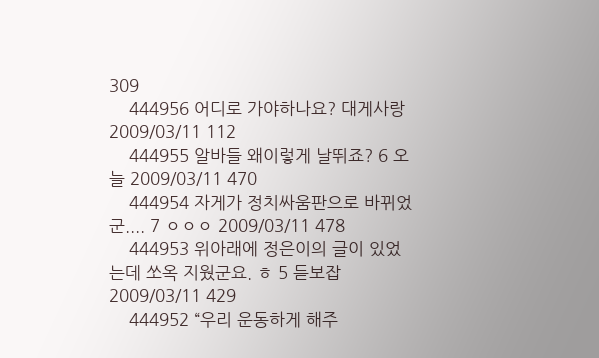309
    444956 어디로 가야하나요? 대게사랑 2009/03/11 112
    444955 알바들 왜이렇게 날뛰죠? 6 오늘 2009/03/11 470
    444954 자게가 정치싸움판으로 바뀌었군.... 7 ㅇㅇㅇ 2009/03/11 478
    444953 위아래에 정은이의 글이 있었는데 쏘옥 지웠군요. ㅎ 5 듣보잡 2009/03/11 429
    444952 “우리 운동하게 해주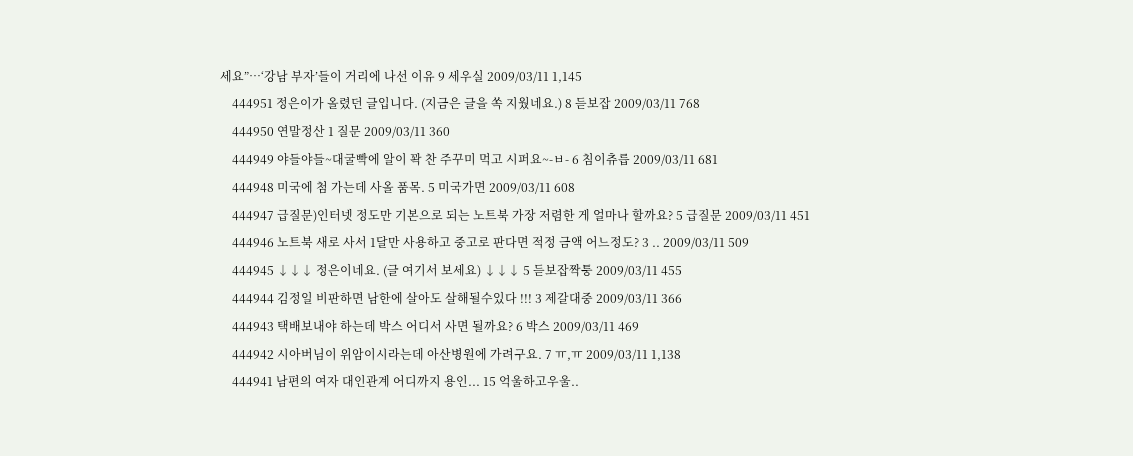세요”…‘강남 부자’들이 거리에 나선 이유 9 세우실 2009/03/11 1,145
    444951 정은이가 올렸던 글입니다. (지금은 글을 쏙 지웠네요.) 8 듣보잡 2009/03/11 768
    444950 연말정산 1 질문 2009/03/11 360
    444949 야들야들~대굴빡에 알이 꽉 찬 주꾸미 먹고 시퍼요~-ㅂ- 6 침이츄릅 2009/03/11 681
    444948 미국에 첨 가는데 사올 품목. 5 미국가면 2009/03/11 608
    444947 급질문)인터넷 정도만 기본으로 되는 노트북 가장 저렴한 게 얼마나 할까요? 5 급질문 2009/03/11 451
    444946 노트북 새로 사서 1달만 사용하고 중고로 판다면 적정 금액 어느정도? 3 .. 2009/03/11 509
    444945 ↓↓↓ 정은이네요. (글 여기서 보세요) ↓↓↓ 5 듣보잡짝퉁 2009/03/11 455
    444944 김정일 비판하면 남한에 살아도 살해될수있다 !!! 3 제갈대중 2009/03/11 366
    444943 택배보내야 하는데 박스 어디서 사면 될까요? 6 박스 2009/03/11 469
    444942 시아버님이 위암이시라는데 아산병원에 가려구요. 7 ㅠ,ㅠ 2009/03/11 1,138
    444941 남편의 여자 대인관계 어디까지 용인... 15 억울하고우울..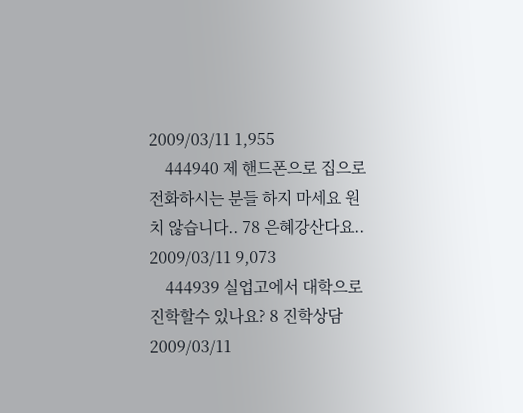2009/03/11 1,955
    444940 제 핸드폰으로 집으로 전화하시는 분들 하지 마세요 원치 않습니다.. 78 은혜강산다요.. 2009/03/11 9,073
    444939 실업고에서 대학으로 진학할수 있나요? 8 진학상담 2009/03/11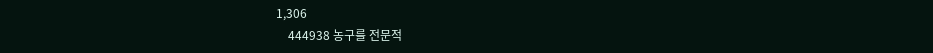1,306
    444938 농구를 전문적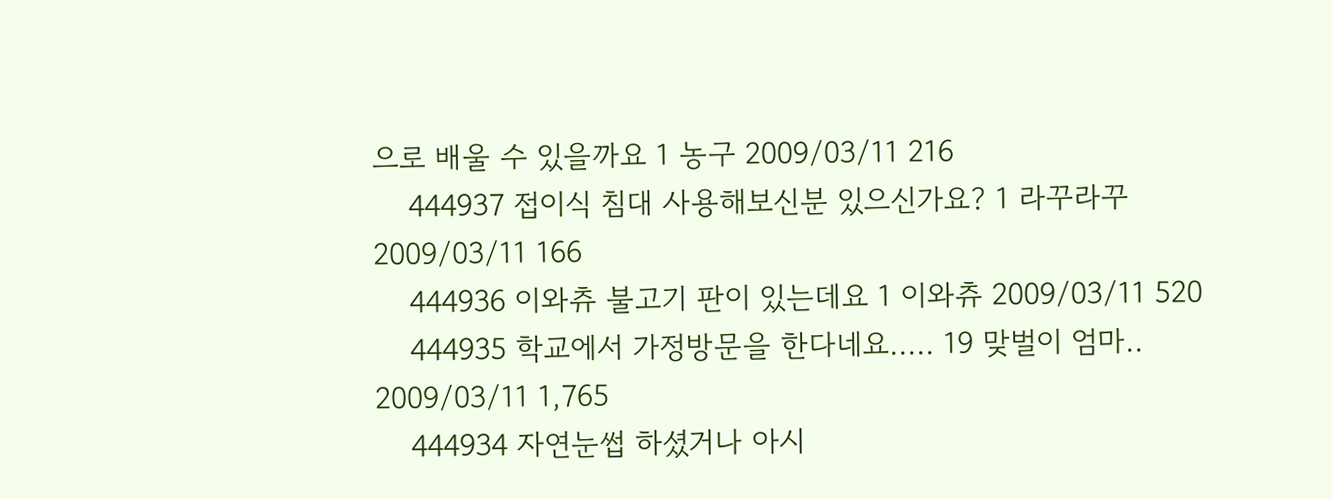으로 배울 수 있을까요 1 농구 2009/03/11 216
    444937 접이식 침대 사용해보신분 있으신가요? 1 라꾸라꾸 2009/03/11 166
    444936 이와츄 불고기 판이 있는데요 1 이와츄 2009/03/11 520
    444935 학교에서 가정방문을 한다네요..... 19 맞벌이 엄마.. 2009/03/11 1,765
    444934 자연눈썹 하셨거나 아시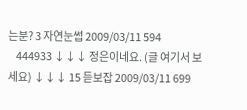는분? 3 자연눈썹 2009/03/11 594
    444933 ↓↓↓ 정은이네요. (글 여기서 보세요) ↓↓↓ 15 듣보잡 2009/03/11 699